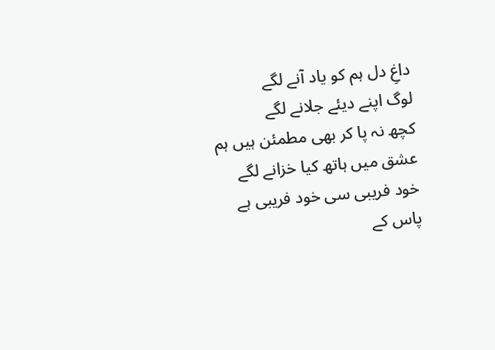داغِ دل ہم کو یاد آنے لگے
لوگ اپنے دیئے جلانے لگے
کچھ نہ پا کر بھی مطمئن ہیں ہم
عشق میں ہاتھ کیا خزانے لگے
خود فریبی سی خود فریبی ہے
پاس کے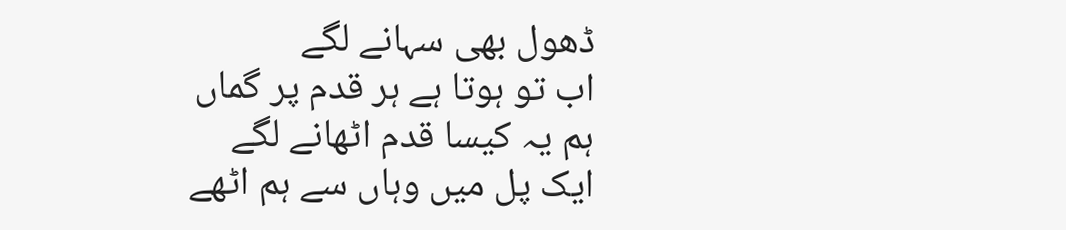ڈھول بھی سہانے لگے
اب تو ہوتا ہے ہر قدم پر گماں
ہم یہ کیسا قدم اٹھانے لگے
ایک پل میں وہاں سے ہم اٹھے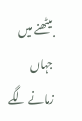بیٹھنے میں جہاں زمانے لگے